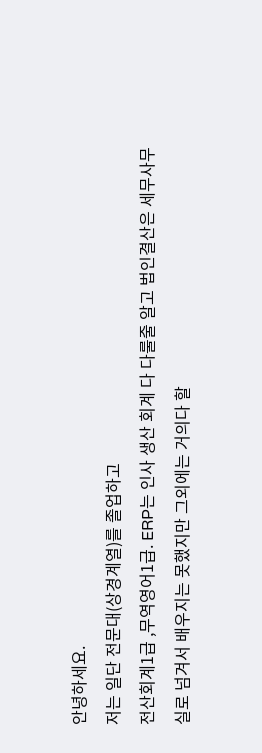안녕하세요.
저는 일단 전문대(상경계열)를 졸업하고
전산회계1급 ,무역영어1급. ERP는 인사 생산 회계 다 다룰줄 알고 법인결산은 세무사무실로 넘겨서 배우지는 못했지만 그외에는 거의다 할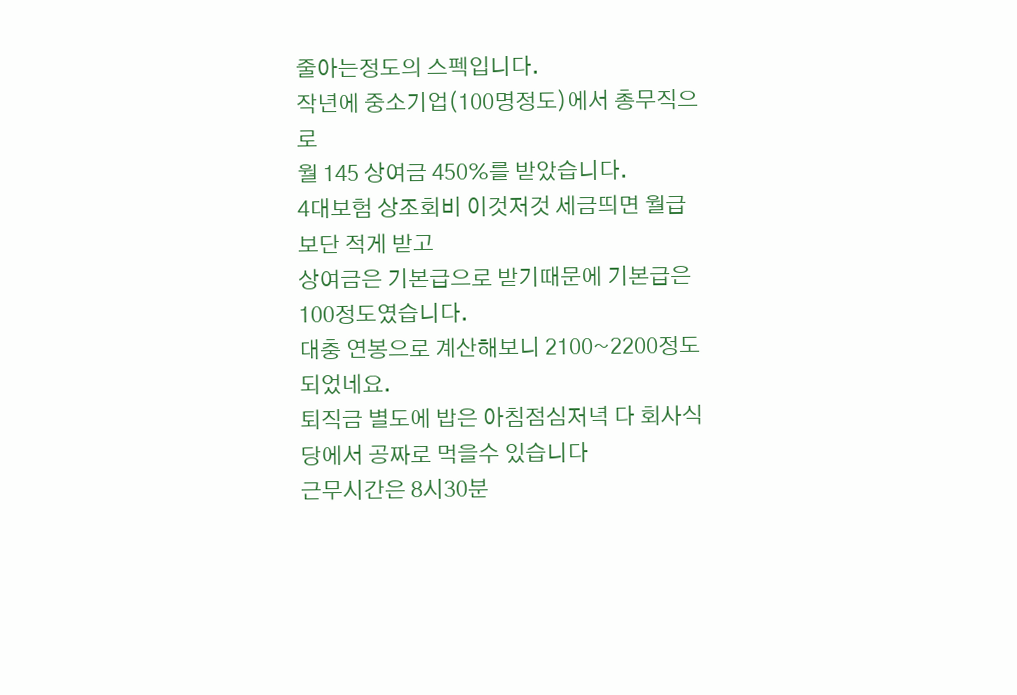줄아는정도의 스펙입니다.
작년에 중소기업(100명정도)에서 총무직으로
월 145 상여금 450%를 받았습니다.
4대보험 상조회비 이것저것 세금띄면 월급보단 적게 받고
상여금은 기본급으로 받기때문에 기본급은 100정도였습니다.
대충 연봉으로 계산해보니 2100~2200정도 되었네요.
퇴직금 별도에 밥은 아침점심저녁 다 회사식당에서 공짜로 먹을수 있습니다
근무시간은 8시30분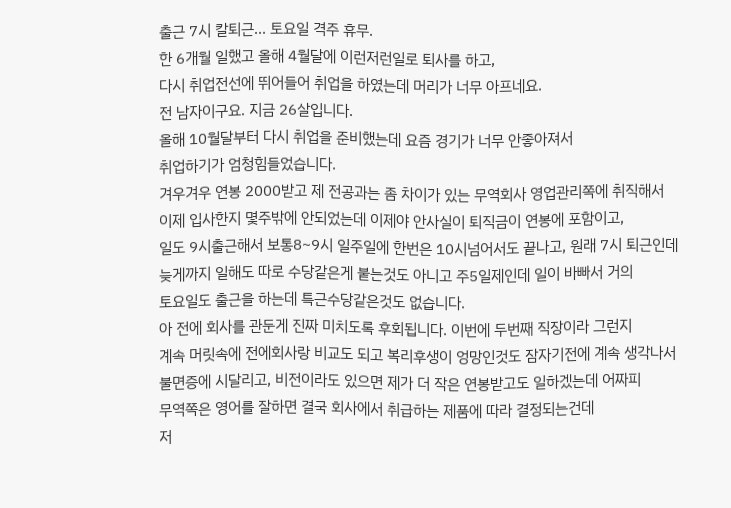출근 7시 칼퇴근... 토요일 격주 휴무.
한 6개월 일했고 올해 4월달에 이런저런일로 퇴사를 하고,
다시 취업전선에 뛰어들어 취업을 하였는데 머리가 너무 아프네요.
전 남자이구요. 지금 26살입니다.
올해 10월달부터 다시 취업을 준비했는데 요즘 경기가 너무 안좋아져서
취업하기가 엄청힘들었습니다.
겨우겨우 연봉 2000받고 제 전공과는 좀 차이가 있는 무역회사 영업관리쪽에 취직해서
이제 입사한지 몇주밖에 안되었는데 이제야 안사실이 퇴직금이 연봉에 포함이고,
일도 9시출근해서 보통8~9시 일주일에 한번은 10시넘어서도 끝나고, 원래 7시 퇴근인데
늦게까지 일해도 따로 수당같은게 붙는것도 아니고 주5일제인데 일이 바빠서 거의
토요일도 출근을 하는데 특근수당같은것도 없습니다.
아 전에 회사를 관둔게 진짜 미치도록 후회됩니다. 이번에 두번째 직장이라 그런지
계속 머릿속에 전에회사랑 비교도 되고 복리후생이 엉망인것도 잠자기전에 계속 생각나서
불면증에 시달리고, 비전이라도 있으면 제가 더 작은 연봉받고도 일하겠는데 어짜피
무역쪽은 영어를 잘하면 결국 회사에서 취급하는 제품에 따라 결정되는건데
저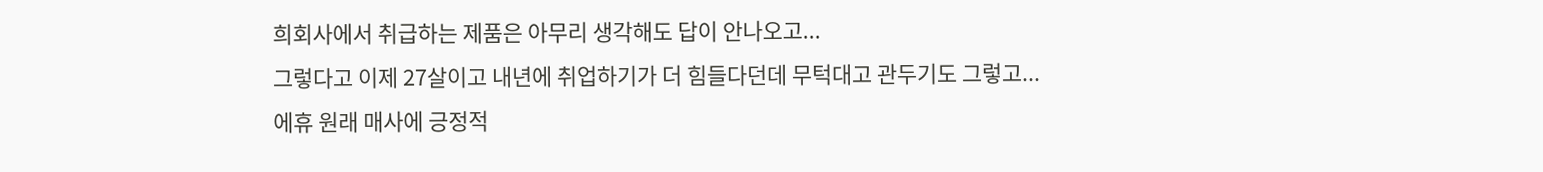희회사에서 취급하는 제품은 아무리 생각해도 답이 안나오고...
그렇다고 이제 27살이고 내년에 취업하기가 더 힘들다던데 무턱대고 관두기도 그렇고...
에휴 원래 매사에 긍정적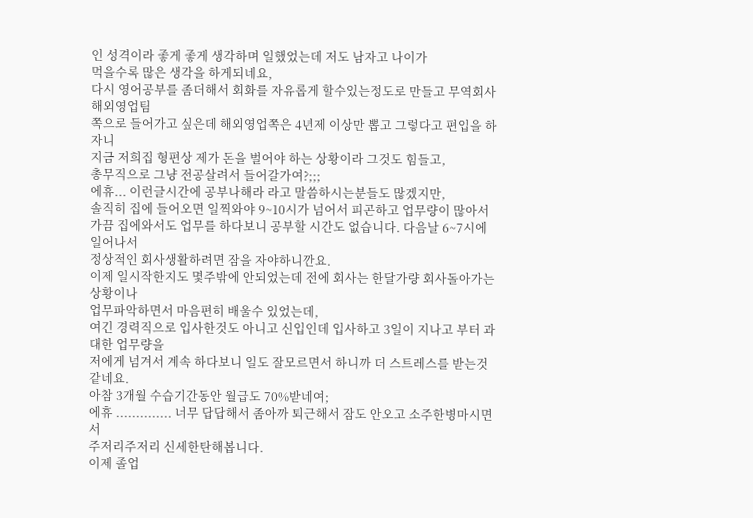인 성격이라 좋게 좋게 생각하며 일했었는데 저도 남자고 나이가
먹을수록 많은 생각을 하게되네요,
다시 영어공부를 좀더해서 회화를 자유롭게 할수있는정도로 만들고 무역회사 해외영업팀
쪽으로 들어가고 싶은데 해외영업쪽은 4년제 이상만 뽑고 그렇다고 편입을 하자니
지금 저희집 형편상 제가 돈을 벌어야 하는 상황이라 그것도 힘들고,
총무직으로 그냥 전공살려서 들어갈가여?;;;
에휴... 이런글시간에 공부나해라 라고 말씀하시는분들도 많겠지만,
솔직히 집에 들어오면 일찍와야 9~10시가 넘어서 피곤하고 업무량이 많아서
가끔 집에와서도 업무를 하다보니 공부할 시간도 없습니다. 다음날 6~7시에 일어나서
정상적인 회사생활하려면 잠을 자야하니깐요.
이제 일시작한지도 몇주밖에 안되었는데 전에 회사는 한달가량 회사돌아가는상황이나
업무파악하면서 마음편히 배울수 있었는데,
여긴 경력직으로 입사한것도 아니고 신입인데 입사하고 3일이 지나고 부터 과대한 업무량을
저에게 넘겨서 계속 하다보니 일도 잘모르면서 하니까 더 스트레스를 받는것 같네요.
아참 3개월 수습기간동안 월급도 70%받네여;
에휴 .............. 너무 답답해서 좀아까 퇴근해서 잠도 안오고 소주한병마시면서
주저리주저리 신세한탄해봅니다.
이제 졸업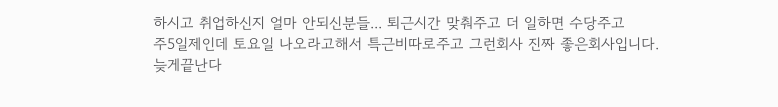하시고 취업하신지 얼마 안되신분들... 퇴근시간 맞춰주고 더 일하면 수당주고
주5일제인데 토요일 나오라고해서 특근비따로주고 그런회사 진짜 좋은회사입니다.
늦게끝난다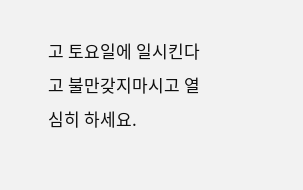고 토요일에 일시킨다고 불만갖지마시고 열심히 하세요.